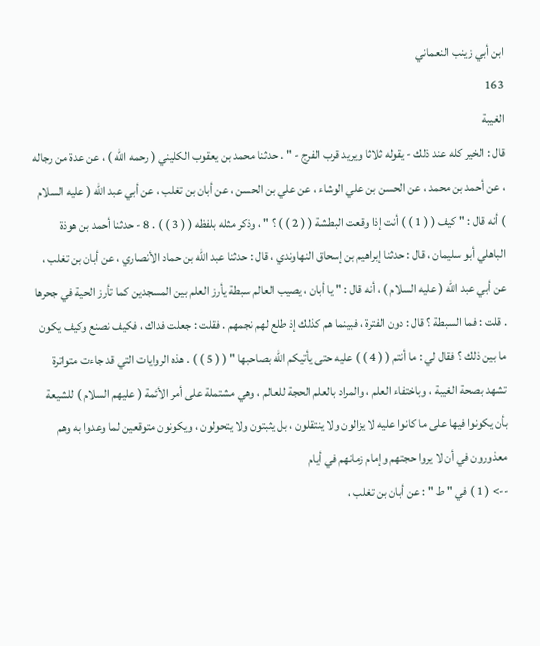ابن أبي زينب النعماني
163
الغيبة
قال : الخير كله عند ذلك - يقوله ثلاثا ويريد قرب الفرج - " . حدثنا محمد بن يعقوب الكليني ( رحمه الله ) ، عن عدة من رجاله ، عن أحمد بن محمد ، عن الحسن بن علي الوشاء ، عن علي بن الحسن ، عن أبان بن تغلب ، عن أبي عبد الله ( عليه السلام ) أنه قال : " كيف ( ( 1 ) ) أنت إذا وقعت البطشة ( ( 2 ) ) ؟ " ، وذكر مثله بلفظه ( ( 3 ) ) . 8 - حدثنا أحمد بن هوذة الباهلي أبو سليمان ، قال : حدثنا إبراهيم بن إسحاق النهاوندي ، قال : حدثنا عبد الله بن حماد الأنصاري ، عن أبان بن تغلب ، عن أبي عبد الله ( عليه السلام ) ، أنه قال : " يا أبان ، يصيب العالم سبطة يأرز العلم بين المسجدين كما تأرز الحية في جحرها . قلت : فما السبطة ؟ قال : دون الفترة ، فبينما هم كذلك إذ طلع لهم نجمهم . فقلت : جعلت فداك ، فكيف نصنع وكيف يكون ما بين ذلك ؟ فقال لي : ما أنتم ( ( 4 ) ) عليه حتى يأتيكم الله بصاحبها " ( ( 5 ) ) . هذه الروايات التي قد جاءت متواترة تشهد بصحة الغيبة ، وباختفاء العلم ، والمراد بالعلم الحجة للعالم ، وهي مشتملة على أمر الأئمة ( عليهم السلام ) للشيعة بأن يكونوا فيها على ما كانوا عليه لا يزالون ولا ينتقلون ، بل يثبتون ولا يتحولون ، ويكونون متوقعين لما وعدوا به وهم معذورون في أن لا يروا حجتهم وإمام زمانهم في أيام
--> ( 1 ) في " ط " : عن أبان بن تغلب ،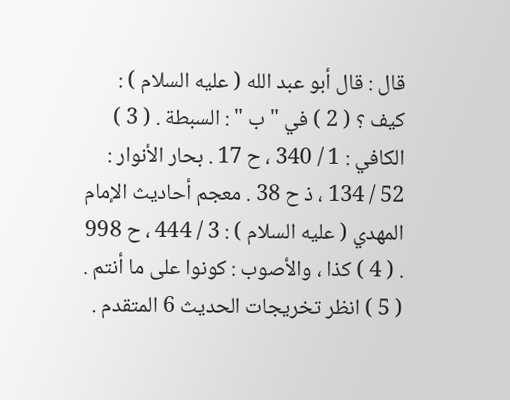قال : قال أبو عبد الله ( عليه السلام ) : كيف ؟ ( 2 ) في " ب " : السبطة . ( 3 ) الكافي : 1 / 340 ، ح 17 . بحار الأنوار : 52 / 134 ، ذ ح 38 . معجم أحاديث الإمام المهدي ( عليه السلام ) : 3 / 444 ، ح 998 . ( 4 ) كذا ، والأصوب : كونوا على ما أنتم . ( 5 ) انظر تخريجات الحديث 6 المتقدم .